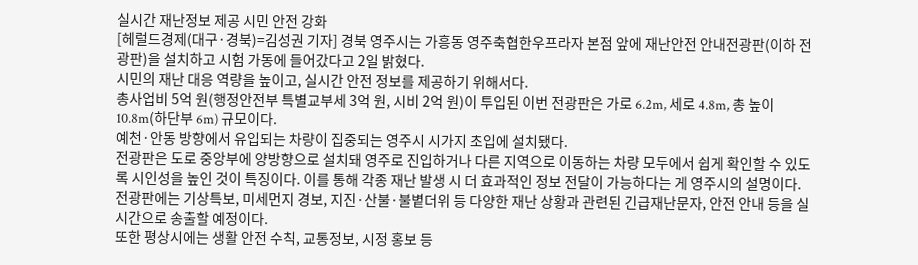실시간 재난정보 제공 시민 안전 강화
[헤럴드경제(대구·경북)=김성권 기자] 경북 영주시는 가흥동 영주축협한우프라자 본점 앞에 재난안전 안내전광판(이하 전광판)을 설치하고 시험 가동에 들어갔다고 2일 밝혔다.
시민의 재난 대응 역량을 높이고, 실시간 안전 정보를 제공하기 위해서다.
총사업비 5억 원(행정안전부 특별교부세 3억 원, 시비 2억 원)이 투입된 이번 전광판은 가로 6.2m, 세로 4.8m, 총 높이 10.8m(하단부 6m) 규모이다.
예천·안동 방향에서 유입되는 차량이 집중되는 영주시 시가지 초입에 설치됐다.
전광판은 도로 중앙부에 양방향으로 설치돼 영주로 진입하거나 다른 지역으로 이동하는 차량 모두에서 쉽게 확인할 수 있도록 시인성을 높인 것이 특징이다. 이를 통해 각종 재난 발생 시 더 효과적인 정보 전달이 가능하다는 게 영주시의 설명이다.
전광판에는 기상특보, 미세먼지 경보, 지진·산불·불볕더위 등 다양한 재난 상황과 관련된 긴급재난문자, 안전 안내 등을 실시간으로 송출할 예정이다.
또한 평상시에는 생활 안전 수칙, 교통정보, 시정 홍보 등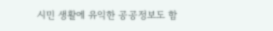시민 생활에 유익한 공공정보도 함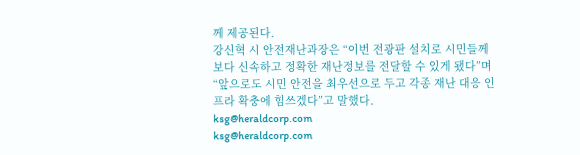께 제공된다.
강신혁 시 안전재난과장은 “이번 전광판 설치로 시민들께 보다 신속하고 정확한 재난정보를 전달할 수 있게 됐다”며 “앞으로도 시민 안전을 최우선으로 두고 각종 재난 대응 인프라 확충에 힘쓰겠다”고 말했다.
ksg@heraldcorp.com
ksg@heraldcorp.com